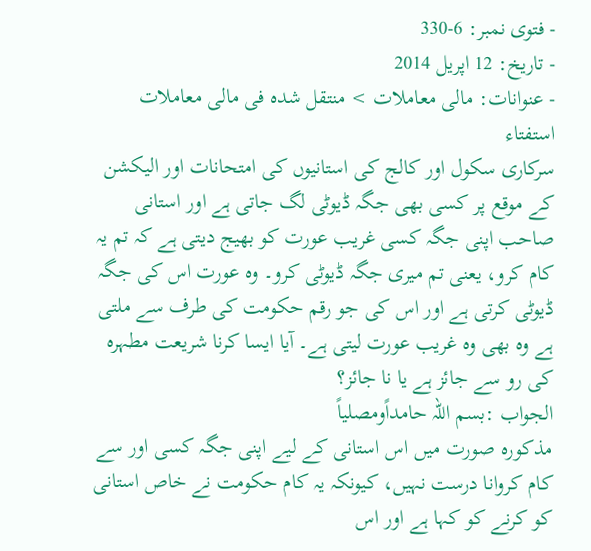- فتوی نمبر: 6-330
- تاریخ: 12 اپریل 2014
- عنوانات: مالی معاملات > منتقل شدہ فی مالی معاملات
استفتاء
سرکاری سکول اور کالج کی استانیوں کی امتحانات اور الیکشن کے موقع پر کسی بھی جگہ ڈیوٹی لگ جاتی ہے اور استانی صاحب اپنی جگہ کسی غریب عورت کو بھیج دیتی ہے کہ تم یہ کام کرو، یعنی تم میری جگہ ڈیوٹی کرو۔ وہ عورت اس کی جگہ ڈیوٹی کرتی ہے اور اس کی جو رقم حکومت کی طرف سے ملتی ہے وہ بھی وہ غریب عورت لیتی ہے۔ آیا ایسا کرنا شریعت مطہرہ کی رو سے جائز ہے یا نا جائز؟
الجواب :بسم اللہ حامداًومصلیاً
مذکورہ صورت میں اس استانی کے لیے اپنی جگہ کسی اور سے کام کروانا درست نہیں، کیونکہ یہ کام حکومت نے خاص استانی کو کرنے کو کہا ہے اور اس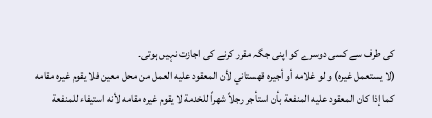کی طرف سے کسی دوسرے کو اپنی جگہ مقرر کرنے کی اجازت نہیں ہوتی۔
(لا يستعمل غيره) و لو غلامه أو أجيره قهستاني لأن المعقود عليه العمل من محل معين فلا يقوم غيره مقامه كما إذا كان المعقود عليه المنفعة بأن استأجر رجلاً شهراً للخدمة لا يقوم غيره مقامه لأنه استيفاء للمنفعة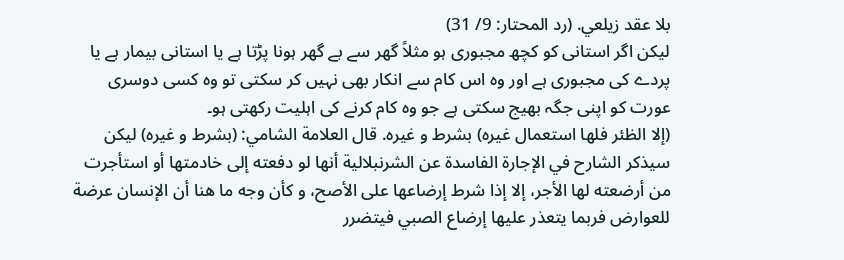بلا عقد زيلعي. (رد المحتار: 9/ 31)
لیکن اگر استانی کو کچھ مجبوری ہو مثلاً گھر سے بے گھر ہونا پڑتا ہے یا استانی بیمار ہے یا پردے کی مجبوری ہے اور وہ اس کام سے انکار بھی نہیں کر سکتی تو وہ کسی دوسری عورت کو اپنی جگہ بھیج سکتی ہے جو وہ کام کرنے کی اہلیت رکھتی ہو۔
(إلا الظئر فلها استعمال غيره) بشرط و غيره. قال العلامة الشامي: (بشرط و غيره) ليكن سيذكر الشارح في الإجارة الفاسدة عن الشرنبلالية أنها لو دفعته إلی خادمتها أو استأجرت من أرضعته لها الأجر، إلا إذا شرط إرضاعها علی الأصح، و كأن وجه ما هنا أن الإنسان عرضة للعوارض فربما يتعذر عليها إرضاع الصبي فيتضرر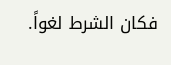فكان الشرط لغواً.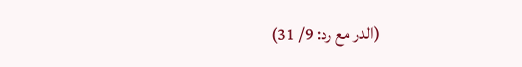(الدر مع رد: 9/ 31)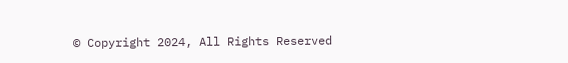© Copyright 2024, All Rights Reserved